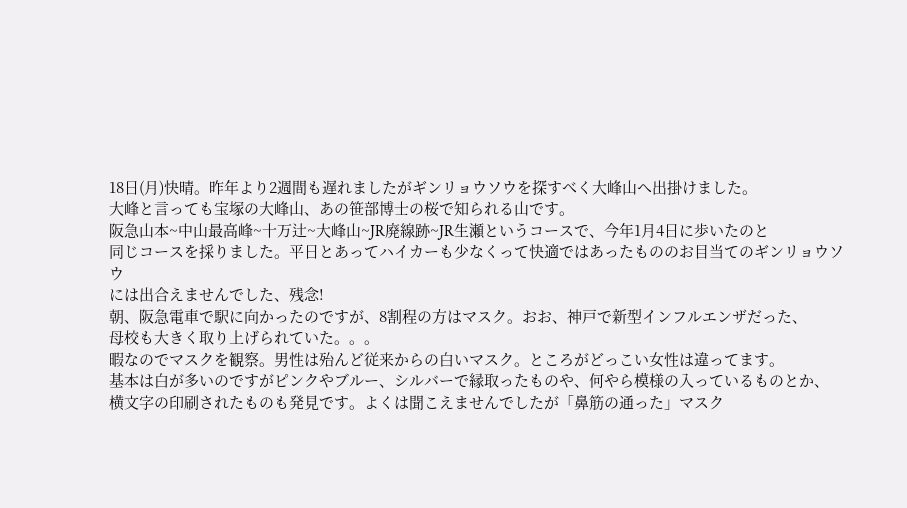18日(月)快晴。昨年より2週間も遅れましたがギンリョウソウを探すべく大峰山へ出掛けました。
大峰と言っても宝塚の大峰山、あの笹部博士の桜で知られる山です。
阪急山本~中山最高峰~十万辻~大峰山~JR廃線跡~JR生瀬というコースで、今年1月4日に歩いたのと
同じコースを採りました。平日とあってハイカーも少なくって快適ではあったもののお目当てのギンリョウソウ
には出合えませんでした、残念!
朝、阪急電車で駅に向かったのですが、8割程の方はマスク。おお、神戸で新型インフルエンザだった、
母校も大きく取り上げられていた。。。
暇なのでマスクを観察。男性は殆んど従来からの白いマスク。ところがどっこい女性は違ってます。
基本は白が多いのですがピンクやブルー、シルバーで縁取ったものや、何やら模様の入っているものとか、
横文字の印刷されたものも発見です。よくは聞こえませんでしたが「鼻筋の通った」マスク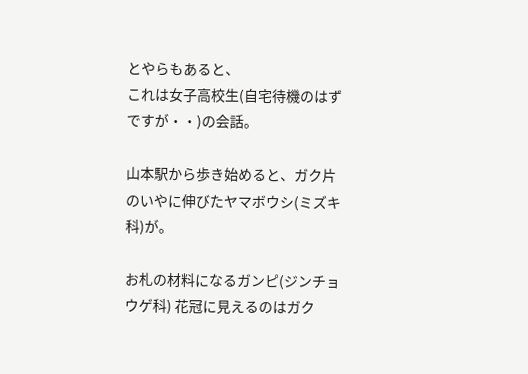とやらもあると、
これは女子高校生(自宅待機のはずですが・・)の会話。

山本駅から歩き始めると、ガク片のいやに伸びたヤマボウシ(ミズキ科)が。

お札の材料になるガンピ(ジンチョウゲ科) 花冠に見えるのはガク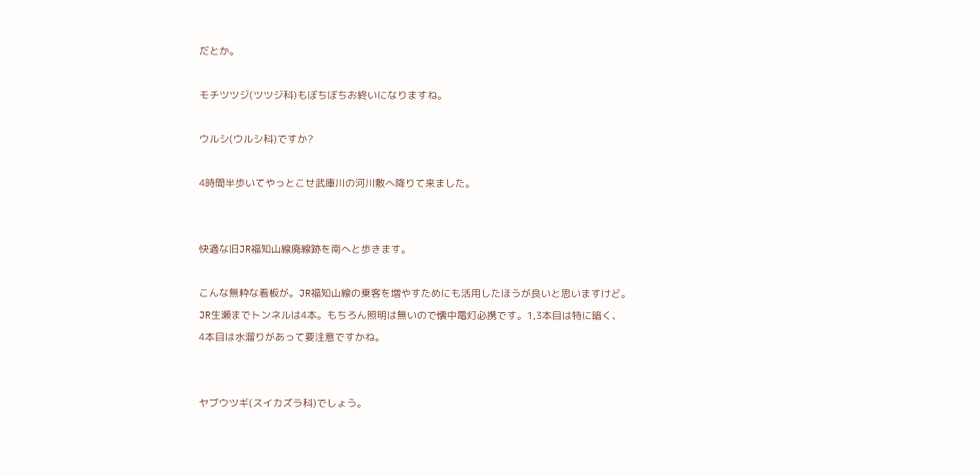だとか。

モチツツジ(ツツジ科)もぼちぼちお終いになりますね。

ウルシ(ウルシ科)ですか?

4時間半歩いてやっとこせ武庫川の河川敷へ降りて来ました。


快適な旧JR福知山線廃線跡を南へと歩きます。

こんな無粋な看板が。JR福知山線の乗客を増やすためにも活用したほうが良いと思いますけど。
JR生瀬までトンネルは4本。もちろん照明は無いので懐中電灯必携です。1,3本目は特に暗く、
4本目は水溜りがあって要注意ですかね。


ヤブウツギ(スイカズラ科)でしょう。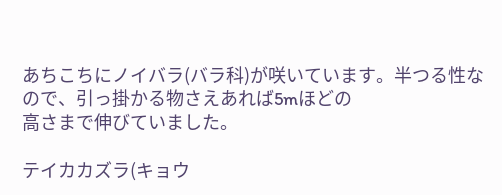あちこちにノイバラ(バラ科)が咲いています。半つる性なので、引っ掛かる物さえあれば5mほどの
高さまで伸びていました。

テイカカズラ(キョウ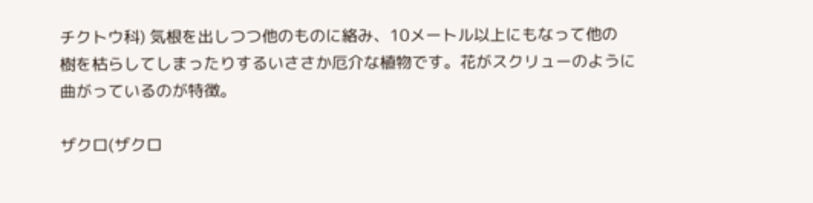チクトウ科) 気根を出しつつ他のものに絡み、10メートル以上にもなって他の
樹を枯らしてしまったりするいささか厄介な植物です。花がスクリューのように曲がっているのが特徴。

ザクロ(ザクロ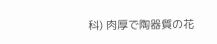科) 肉厚で陶器質の花